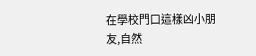在學校門口這樣凶小朋友,自然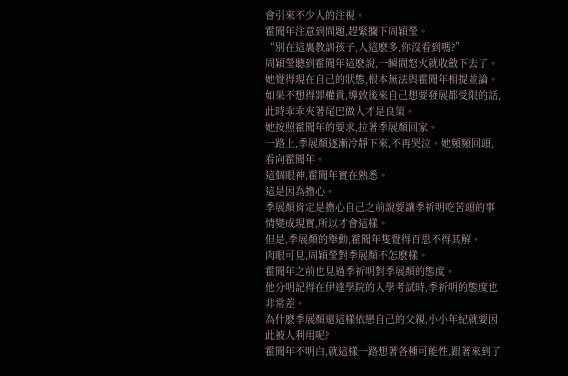會引來不少人的注視。
霍聞年注意到問題,趕緊攔下周穎瑩。
“別在這裏教訓孩子,人這麽多,你沒看到嗎?”
周穎瑩聽到霍聞年這麽說,一瞬間怒火就收斂下去了。
她覺得現在自己的狀態,根本無法與霍聞年相提並論。
如果不想得罪權貴,導致後來自己想要發展都受限的話,此時乖乖夾著尾巴做人才是良策。
她按照霍聞年的要求,拉著季展顏回家。
一路上,季展顏逐漸冷靜下來,不再哭泣。她頻頻回頭,看向霍聞年。
這個眼神,霍聞年實在熟悉。
這是因為擔心。
季展顏肯定是擔心自己之前說要讓季祈明吃苦頭的事情變成現實,所以才會這樣。
但是,季展顏的舉動,霍聞年隻覺得百思不得其解。
肉眼可見,周穎瑩對季展顏不怎麽樣。
霍聞年之前也見過季祈明對季展顏的態度。
他分明記得在伊達學院的入學考試時,季祈明的態度也非常差。
為什麽季展顏還這樣依戀自己的父親,小小年紀就要因此被人利用呢?
霍聞年不明白,就這樣一路想著各種可能性,跟著來到了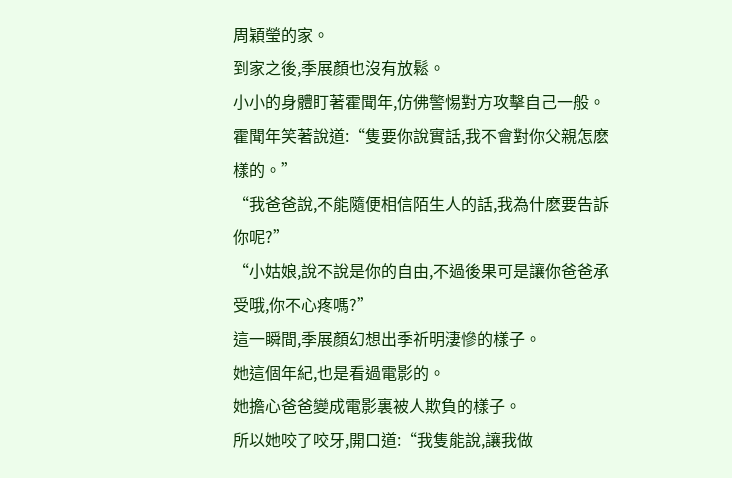周穎瑩的家。
到家之後,季展顏也沒有放鬆。
小小的身體盯著霍聞年,仿佛警惕對方攻擊自己一般。
霍聞年笑著說道:“隻要你說實話,我不會對你父親怎麽樣的。”
“我爸爸說,不能隨便相信陌生人的話,我為什麽要告訴你呢?”
“小姑娘,說不說是你的自由,不過後果可是讓你爸爸承受哦,你不心疼嗎?”
這一瞬間,季展顏幻想出季祈明淒慘的樣子。
她這個年紀,也是看過電影的。
她擔心爸爸變成電影裏被人欺負的樣子。
所以她咬了咬牙,開口道:“我隻能說,讓我做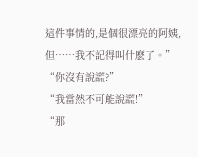這件事情的,是個很漂亮的阿姨,但……我不記得叫什麽了。”
“你沒有說謊?”
“我當然不可能說謊!”
“那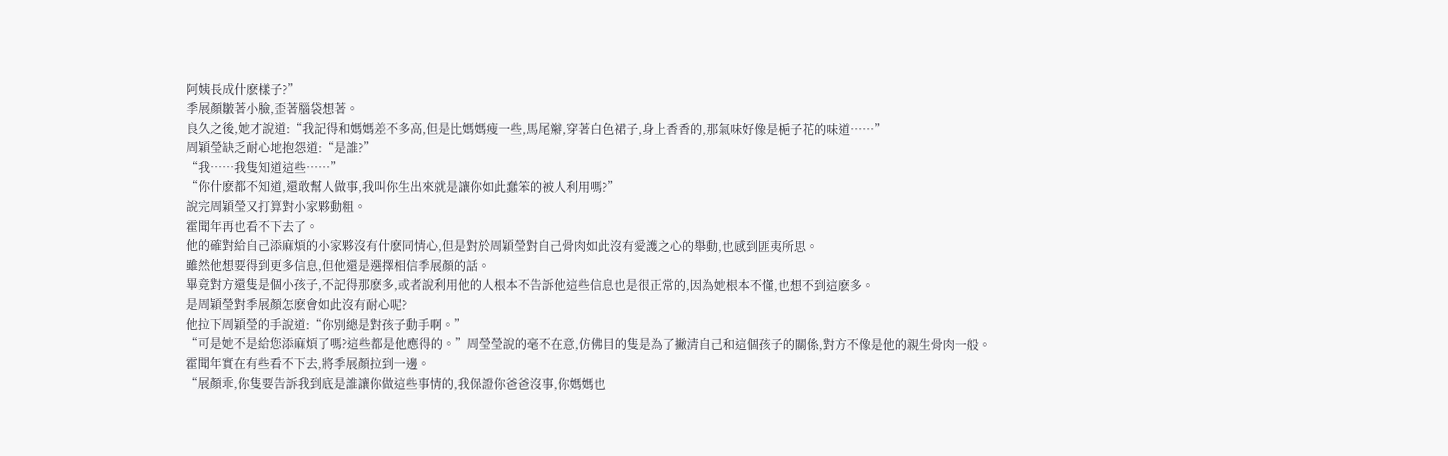阿姨長成什麽樣子?”
季展顏皺著小臉,歪著腦袋想著。
良久之後,她才說道:“我記得和媽媽差不多高,但是比媽媽瘦一些,馬尾辮,穿著白色裙子,身上香香的,那氣味好像是梔子花的味道……”
周穎瑩缺乏耐心地抱怨道:“是誰?”
“我……我隻知道這些……”
“你什麽都不知道,還敢幫人做事,我叫你生出來就是讓你如此蠢笨的被人利用嗎?”
說完周穎瑩又打算對小家夥動粗。
霍聞年再也看不下去了。
他的確對給自己添麻煩的小家夥沒有什麽同情心,但是對於周穎瑩對自己骨肉如此沒有愛護之心的舉動,也感到匪夷所思。
雖然他想要得到更多信息,但他還是選擇相信季展顏的話。
畢竟對方還隻是個小孩子,不記得那麽多,或者說利用他的人根本不告訴他這些信息也是很正常的,因為她根本不懂,也想不到這麽多。
是周穎瑩對季展顏怎麽會如此沒有耐心呢?
他拉下周穎瑩的手說道:“你別總是對孩子動手啊。”
“可是她不是給您添麻煩了嗎?這些都是他應得的。”周瑩瑩說的毫不在意,仿佛目的隻是為了撇清自己和這個孩子的關係,對方不像是他的親生骨肉一般。
霍聞年實在有些看不下去,將季展顏拉到一邊。
“展顏乖,你隻要告訴我到底是誰讓你做這些事情的,我保證你爸爸沒事,你媽媽也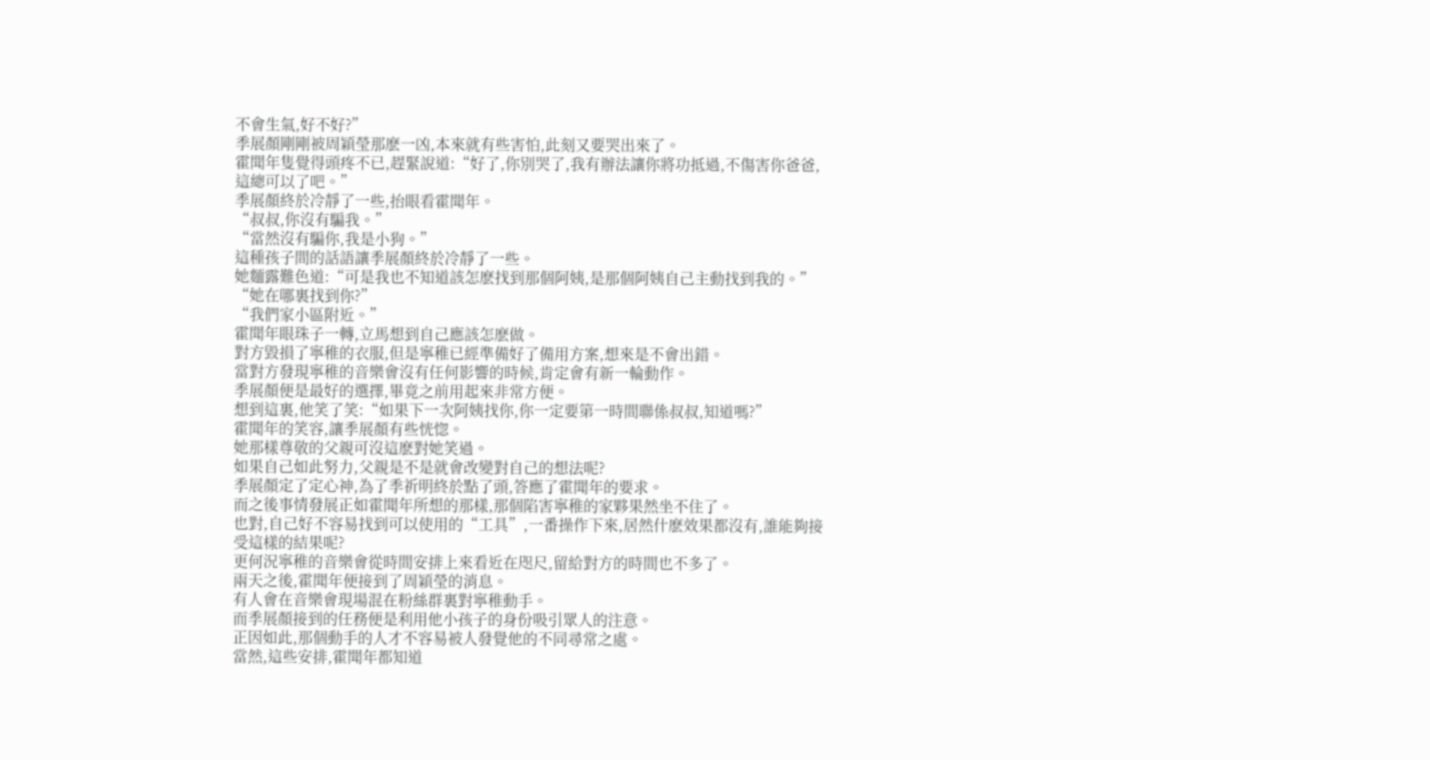不會生氣,好不好?”
季展顏剛剛被周穎瑩那麽一凶,本來就有些害怕,此刻又要哭出來了。
霍聞年隻覺得頭疼不已,趕緊說道:“好了,你別哭了,我有辦法讓你將功抵過,不傷害你爸爸,這總可以了吧。”
季展顏終於冷靜了一些,抬眼看霍聞年。
“叔叔,你沒有騙我。”
“當然沒有騙你,我是小狗。”
這種孩子間的話語讓季展顏終於冷靜了一些。
她麵露難色道:“可是我也不知道該怎麽找到那個阿姨,是那個阿姨自己主動找到我的。”
“她在哪裏找到你?”
“我們家小區附近。”
霍聞年眼珠子一轉,立馬想到自己應該怎麽做。
對方毀損了寧稚的衣服,但是寧稚已經準備好了備用方案,想來是不會出錯。
當對方發現寧稚的音樂會沒有任何影響的時候,肯定會有新一輪動作。
季展顏便是最好的選擇,畢竟之前用起來非常方便。
想到這裏,他笑了笑:“如果下一次阿姨找你,你一定要第一時間聯係叔叔,知道嗎?”
霍聞年的笑容,讓季展顏有些恍惚。
她那樣尊敬的父親可沒這麽對她笑過。
如果自己如此努力,父親是不是就會改變對自己的想法呢?
季展顏定了定心神,為了季祈明終於點了頭,答應了霍聞年的要求。
而之後事情發展正如霍聞年所想的那樣,那個陷害寧稚的家夥果然坐不住了。
也對,自己好不容易找到可以使用的“工具”,一番操作下來,居然什麽效果都沒有,誰能夠接受這樣的結果呢?
更何況寧稚的音樂會從時間安排上來看近在咫尺,留給對方的時間也不多了。
兩天之後,霍聞年便接到了周穎瑩的消息。
有人會在音樂會現場混在粉絲群裏對寧稚動手。
而季展顏接到的任務便是利用他小孩子的身份吸引眾人的注意。
正因如此,那個動手的人才不容易被人發覺他的不同尋常之處。
當然,這些安排,霍聞年都知道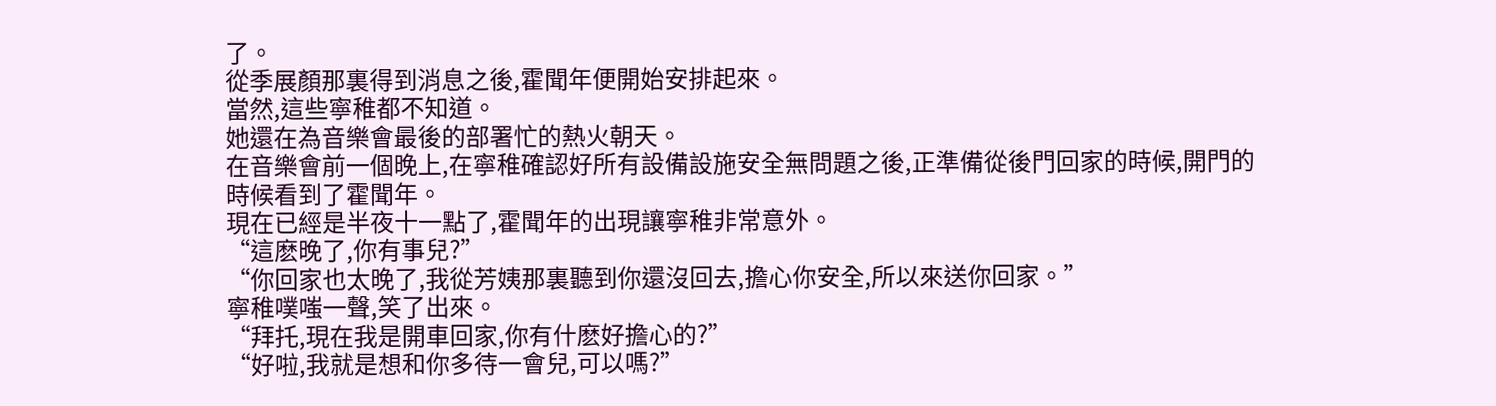了。
從季展顏那裏得到消息之後,霍聞年便開始安排起來。
當然,這些寧稚都不知道。
她還在為音樂會最後的部署忙的熱火朝天。
在音樂會前一個晚上,在寧稚確認好所有設備設施安全無問題之後,正準備從後門回家的時候,開門的時候看到了霍聞年。
現在已經是半夜十一點了,霍聞年的出現讓寧稚非常意外。
“這麽晚了,你有事兒?”
“你回家也太晚了,我從芳姨那裏聽到你還沒回去,擔心你安全,所以來送你回家。”
寧稚噗嗤一聲,笑了出來。
“拜托,現在我是開車回家,你有什麽好擔心的?”
“好啦,我就是想和你多待一會兒,可以嗎?”